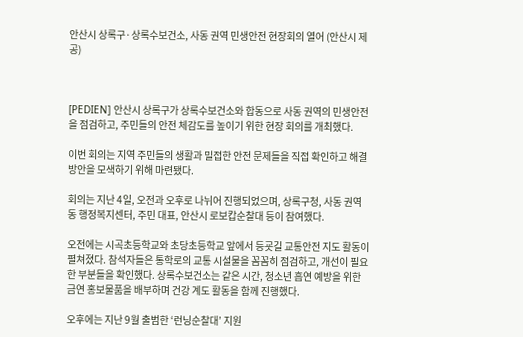안산시 상록구·상록수보건소, 사동 권역 민생안전 현장회의 열어 (안산시 제공)



[PEDIEN] 안산시 상록구가 상록수보건소와 합동으로 사동 권역의 민생안전을 점검하고, 주민들의 안전 체감도를 높이기 위한 현장 회의를 개최했다.

이번 회의는 지역 주민들의 생활과 밀접한 안전 문제들을 직접 확인하고 해결 방안을 모색하기 위해 마련됐다.

회의는 지난 4일, 오전과 오후로 나뉘어 진행되었으며, 상록구청, 사동 권역 동 행정복지센터, 주민 대표, 안산시 로보캅순찰대 등이 참여했다.

오전에는 시곡초등학교와 초당초등학교 앞에서 등굣길 교통안전 지도 활동이 펼쳐졌다. 참석자들은 통학로의 교통 시설물을 꼼꼼히 점검하고, 개선이 필요한 부분들을 확인했다. 상록수보건소는 같은 시간, 청소년 흡연 예방을 위한 금연 홍보물품을 배부하며 건강 계도 활동을 함께 진행했다.

오후에는 지난 9월 출범한 ‘런닝순찰대’ 지원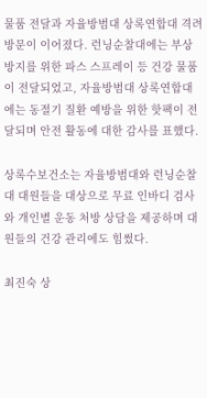물품 전달과 자율방범대 상록연합대 격려 방문이 이어졌다. 런닝순찰대에는 부상 방지를 위한 파스 스프레이 등 건강 물품이 전달되었고, 자율방범대 상록연합대에는 동절기 질환 예방을 위한 핫팩이 전달되며 안전 활동에 대한 감사를 표했다.

상록수보건소는 자율방범대와 런닝순찰대 대원들을 대상으로 무료 인바디 검사와 개인별 운동 처방 상담을 제공하며 대원들의 건강 관리에도 힘썼다.

최진숙 상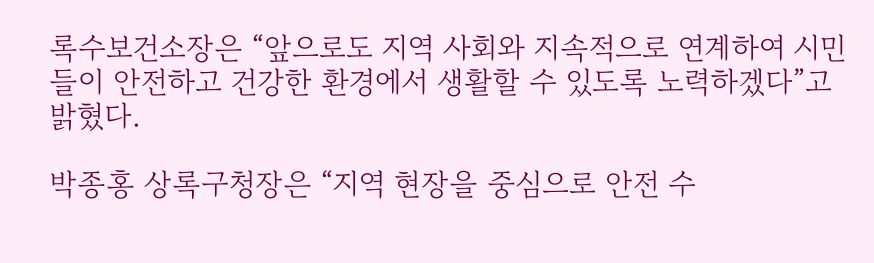록수보건소장은 “앞으로도 지역 사회와 지속적으로 연계하여 시민들이 안전하고 건강한 환경에서 생활할 수 있도록 노력하겠다”고 밝혔다.

박종홍 상록구청장은 “지역 현장을 중심으로 안전 수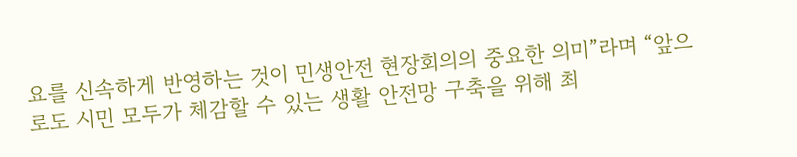요를 신속하게 반영하는 것이 민생안전 현장회의의 중요한 의미”라며 “앞으로도 시민 모두가 체감할 수 있는 생활 안전망 구축을 위해 최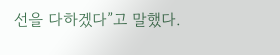선을 다하겠다”고 말했다.